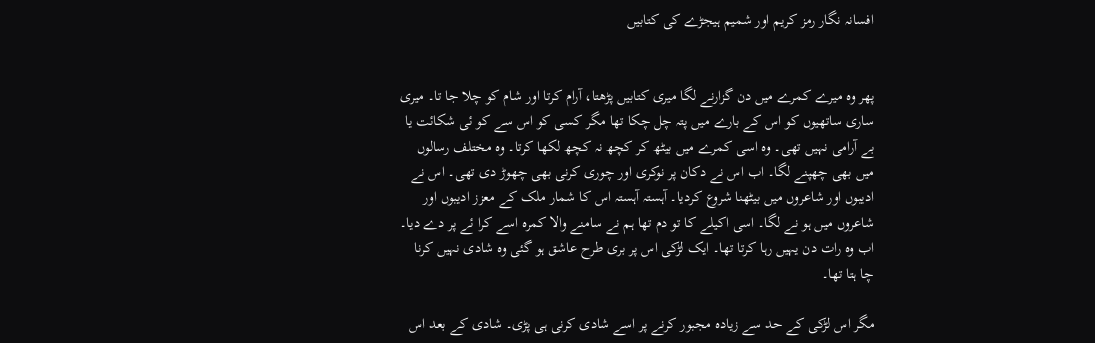افسانہ نگار رمز کریم اور شمیم ہیجڑے کی کتابیں


پھر وہ میرے کمرے میں دن گزارنے لگا میری کتابیں پڑھتا، آرام کرتا اور شام کو چلا جا تا۔ میری ساری ساتھیوں کو اس کے بارے میں پتہ چل چکا تھا مگر کسی کو اس سے کو ئی شکائت یا بے آرامی نہیں تھی۔ وہ اسی کمرے میں بیٹھ کر کچھ نہ کچھ لکھا کرتا۔ وہ مختلف رسالوں میں بھی چھپنے لگا۔ اب اس نے دکان پر نوکری اور چوری کرنی بھی چھوڑ دی تھی۔ اس نے ادیبوں اور شاعروں میں بیٹھنا شروع کردیا۔ آہستہ آہستہ اس کا شمار ملک کے معزز ادیبوں اور شاعروں میں ہو نے لگا۔ اسی اکیلے کا تو دم تھا ہم نے سامنے والا کمرہ اسے کرا ئے پر دے دیا۔ اب وہ رات دن یہیں رہا کرتا تھا۔ ایک لڑکی اس پر بری طرح عاشق ہو گئی وہ شادی نہیں کرنا چا ہتا تھا۔

مگر اس لڑکی کے حد سے زیادہ مجبور کرنے پر اسے شادی کرنی ہی پڑی۔ شادی کے بعد اس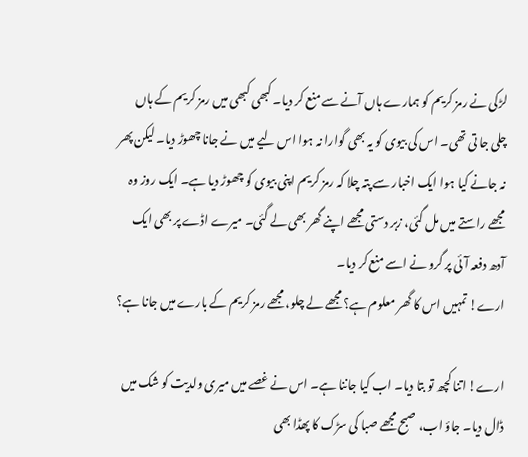لڑکی نے رمز کریم کو ہمارے ہاں آنے سے منع کر دیا۔ کبھی کبھی میں رمز کریم کے ہاں چلی جا تی تھی۔ اس کی بیوی کو یہ بھی گوارا نہ ہوا اس لیے میں نے جانا چھوڑ دیا۔ لیکن پھر نہ جانے کیا ہوا ایک اخبار سے پتہ چلا کہ رمز کریم اپنی بیوی کو چھوڑ دیا ہے۔ ایک روز وہ مجھے راستے میں مل گئی، زبر دستی مجھے اپنے گھر بھی لے گئی۔ میرے اڈے پر بھی ایک آدھ دفعہ آئی پر گرو نے اسے منع کر دیا۔
ارے! تمہیں اس کا گھر معلوم ہے؟ مجھے لے چلو، مجھے رمز کریم کے بارے میں جانا ہے؟

ارے! اتنا کچھ تو بتا دیا۔ اب کیا جاننا ہے۔ اس نے غصے میں میری ولدیت کو شک میں ڈال دیا۔ جاؤ اب، صبح مجھے صبا کی سڑک کا پھڈا بھی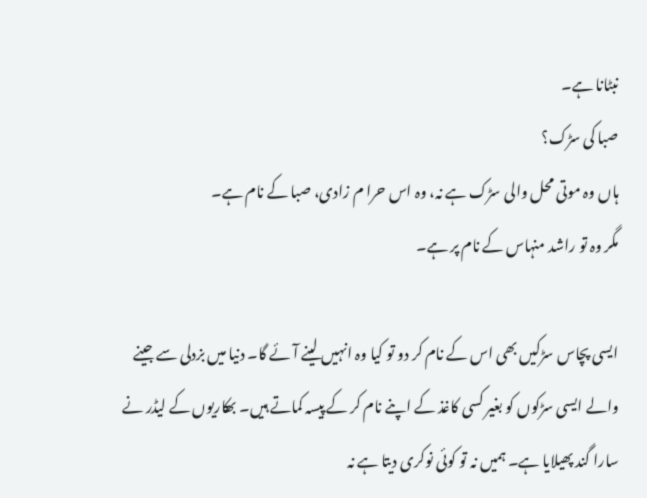نبٹانا ہے۔
صبا کی سڑک؟
ہاں وہ موتی محل والی سڑک ہے نہ، وہ اس حرا م زادی، صبا کے نام ہے۔
مگر وہ تو راشد منہاس کے نام پر ہے۔

ایسی پچاس سڑکیں بھی اس کے نام کر دو تو کیا وہ انہیں لینے آئے گا۔ دنیا میں بزدلی سے جینے والے ایسی سڑکوں کو بغیر کسی کاغذ کے اپنے نام کر کے پیسہ کماتے ہیں۔ بھکاریوں کے لیڈر نے سارا گند پھیلایا ہے۔ ہمیں نہ تو کوئی نوکری دیتا ہے نہ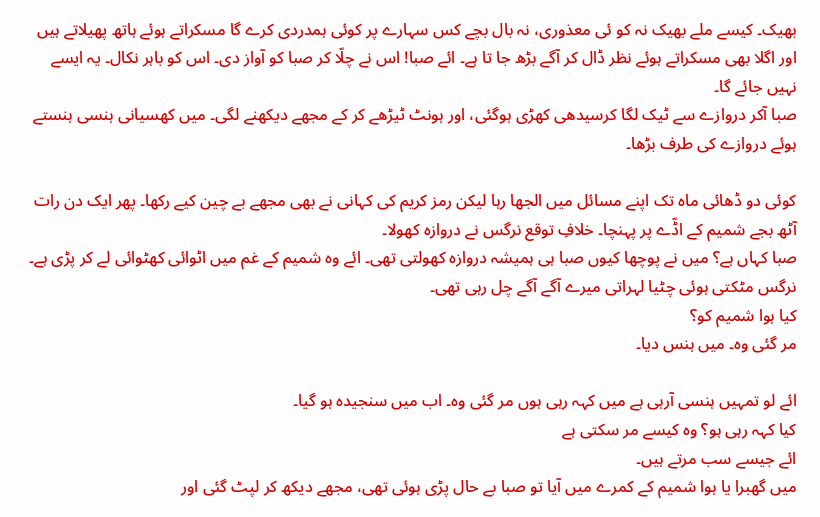بھیک۔ کیسے ملے بھیک نہ کو ئی معذوری، نہ بال بچے کس سہارے پر کوئی ہمدردی کرے گا مسکراتے ہوئے ہاتھ پھیلاتے ہیں اور اگلا بھی مسکراتے ہوئے نظر ڈال کر آگے بڑھ جا تا ہے۔ ائے صبا! اس نے چلّا کر صبا کو آواز دی۔ اس کو باہر نکال۔ یہ ایسے نہیں جائے گا۔
صبا آکر دروازے سے ٹیک لگا کرسیدھی کھڑی ہوگئی، اور ہونٹ ٹیڑھے کر کے مجھے دیکھنے لگی۔ میں کھسیانی ہنسی ہنستے ہوئے دروازے کی طرف بڑھا۔

کوئی دو ڈھائی ماہ تک اپنے مسائل میں الجھا رہا لیکن رمز کریم کی کہانی نے بھی مجھے بے چین کیے رکھا۔ پھر ایک دن رات آٹھ بجے شمیم کے اڈّے پر پہنچا۔ خلافِ توقع نرگس نے دروازہ کھولا۔
صبا کہاں ہے؟ میں نے پوچھا کیوں صبا ہی ہمیشہ دروازہ کھولتی تھی۔ ائے وہ شمیم کے غم میں اٹوائی کھٹوائی لے کر پڑی ہے۔ نرگس مٹکتی ہوئی چٹیا لہراتی میرے آگے آگے چل رہی تھی۔
کیا ہوا شمیم کو؟
مر گئی وہ۔ میں ہنس دیا۔

ائے لو تمہیں ہنسی آرہی ہے میں کہہ رہی ہوں مر گئی وہ۔ اب میں سنجیدہ ہو گیا۔
کیا کہہ رہی ہو؟ وہ کیسے مر سکتی ہے
ائے جیسے سب مرتے ہیں۔
میں گھبرا یا ہوا شمیم کے کمرے میں آیا تو صبا بے حال پڑی ہوئی تھی، مجھے دیکھ کر لپٹ گئی اور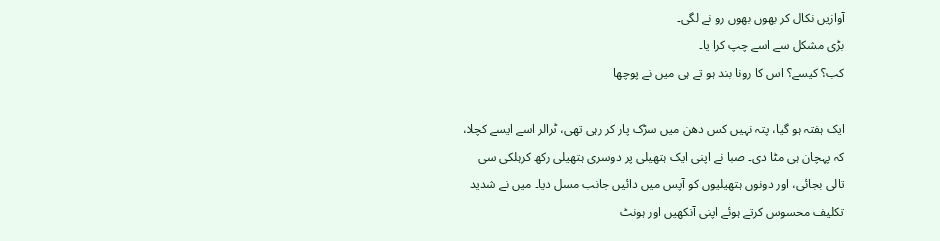آوازیں نکال کر بھوں بھوں رو نے لگی۔
بڑی مشکل سے اسے چپ کرا یا۔
کب؟ کیسے؟ اس کا رونا بند ہو تے ہی میں نے پوچھا

ایک ہفتہ ہو گیا، پتہ نہیں کس دھن میں سڑک پار کر رہی تھی، ٹرالر اسے ایسے کچلا، کہ پہچان ہی مٹا دی۔ صبا نے اپنی ایک ہتھیلی پر دوسری ہتھیلی رکھ کرہلکی سی تالی بجائی، اور دونوں ہتھیلیوں کو آپس میں دائیں جانب مسل دیا۔ میں نے شدید تکلیف محسوس کرتے ہوئے اپنی آنکھیں اور ہونٹ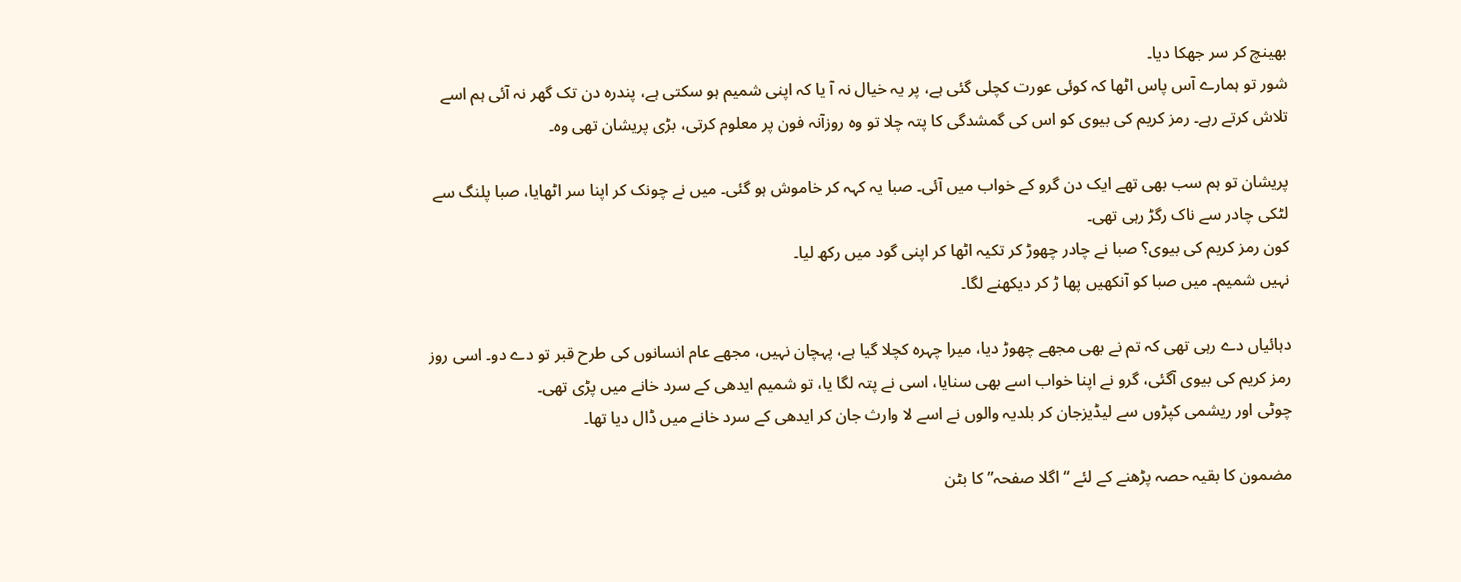بھینچ کر سر جھکا دیا۔
شور تو ہمارے آس پاس اٹھا کہ کوئی عورت کچلی گئی ہے، پر یہ خیال نہ آ یا کہ اپنی شمیم ہو سکتی ہے، پندرہ دن تک گھر نہ آئی ہم اسے تلاش کرتے رہے۔ رمز کریم کی بیوی کو اس کی گمشدگی کا پتہ چلا تو وہ روزآنہ فون پر معلوم کرتی، بڑی پریشان تھی وہ۔

پریشان تو ہم سب بھی تھے ایک دن گرو کے خواب میں آئی۔ صبا یہ کہہ کر خاموش ہو گئی۔ میں نے چونک کر اپنا سر اٹھایا، صبا پلنگ سے لٹکی چادر سے ناک رگڑ رہی تھی۔
کون رمز کریم کی بیوی؟ صبا نے چادر چھوڑ کر تکیہ اٹھا کر اپنی گود میں رکھ لیا۔
نہیں شمیم۔ میں صبا کو آنکھیں پھا ڑ کر دیکھنے لگا۔

دہائیاں دے رہی تھی کہ تم نے بھی مجھے چھوڑ دیا، میرا چہرہ کچلا گیا ہے، پہچان نہیں، مجھے عام انسانوں کی طرح قبر تو دے دو۔ اسی روز رمز کریم کی بیوی آگئی، گرو نے اپنا خواب اسے بھی سنایا، اسی نے پتہ لگا یا، تو شمیم ایدھی کے سرد خانے میں پڑی تھی۔
چوٹی اور ریشمی کپڑوں سے لیڈیزجان کر بلدیہ والوں نے اسے لا وارث جان کر ایدھی کے سرد خانے میں ڈال دیا تھا۔

مضمون کا بقیہ حصہ پڑھنے کے لئے “اگلا صفحہ” کا بٹن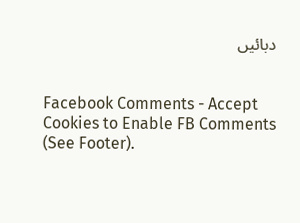دبائیں


Facebook Comments - Accept Cookies to Enable FB Comments (See Footer).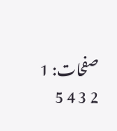صفحات: 1 2 3 4 5